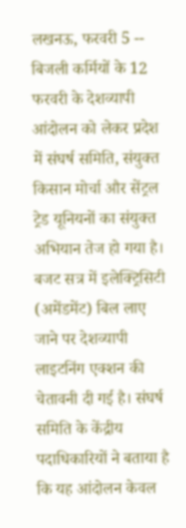लखनऊ, फरवरी 5 -- बिजली कर्मियों के 12 फरवरी के देशव्यापी आंदोलन को लेकर प्रदेश में संघर्ष समिति, संयुक्त किसान मोर्चा और सेंट्रल ट्रेड यूनियनों का संयुक्त अभियान तेज हो गया है। बजट सत्र में इलेक्ट्रिसिटी (अमेंडमेंट) बिल लाए जाने पर देशव्यापी लाइटनिंग एक्शन की चेतावनी दी गई है। संघर्ष समिति के केंद्रीय पदाधिकारियों ने बताया है कि यह आंदोलन केवल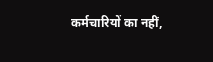कर्मचारियों का नहीं,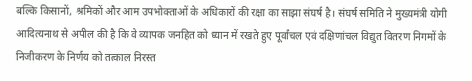बल्कि किसानों, श्रमिकों और आम उपभोक्ताओं के अधिकारों की रक्षा का साझा संघर्ष है। संघर्ष समिति ने मुख्यमंत्री योगी आदित्यनाथ से अपील की है कि वे व्यापक जनहित को ध्यान में रखते हुए पूर्वांचल एवं दक्षिणांचल विद्युत वितरण निगमों के निजीकरण के निर्णय को तत्काल निरस्त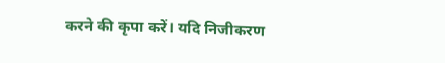करने की कृपा करें। यदि निजीकरण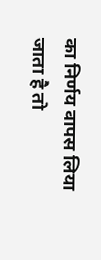का निर्णय वापस लिया जाता है तो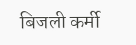बिजली कर्मी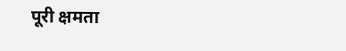पूरी क्षमता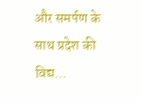और समर्पण के साथ प्रदेश की विद्य...